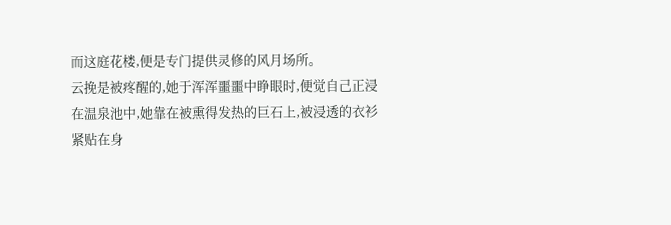而这庭花楼,便是专门提供灵修的风月场所。
云挽是被疼醒的,她于浑浑噩噩中睁眼时,便觉自己正浸在温泉池中,她靠在被熏得发热的巨石上,被浸透的衣衫紧贴在身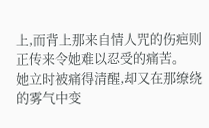上,而背上那来自情人咒的伤疤则正传来令她难以忍受的痛苦。
她立时被痛得清醒,却又在那缭绕的雾气中变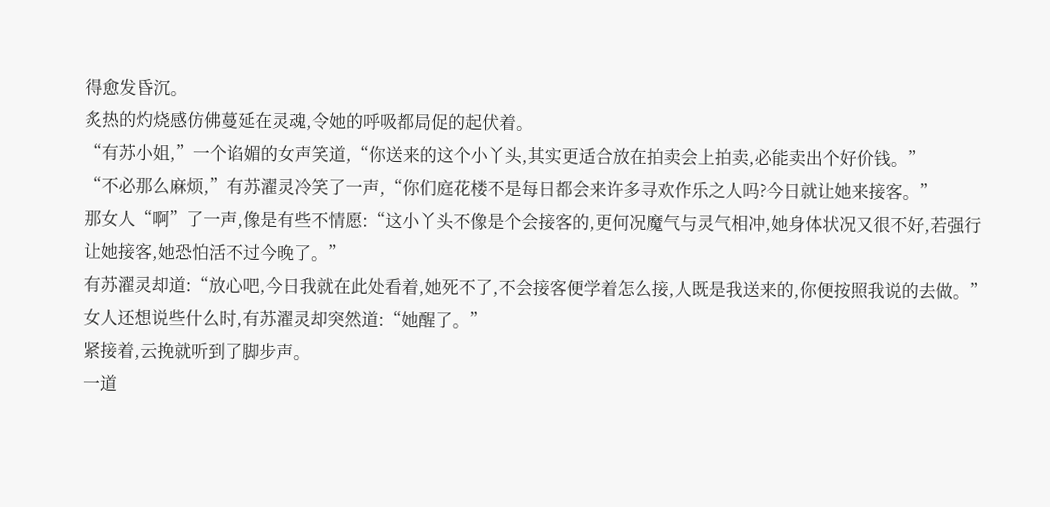得愈发昏沉。
炙热的灼烧感仿佛蔓延在灵魂,令她的呼吸都局促的起伏着。
“有苏小姐,”一个谄媚的女声笑道,“你送来的这个小丫头,其实更适合放在拍卖会上拍卖,必能卖出个好价钱。”
“不必那么麻烦,”有苏濯灵冷笑了一声,“你们庭花楼不是每日都会来许多寻欢作乐之人吗?今日就让她来接客。”
那女人“啊”了一声,像是有些不情愿:“这小丫头不像是个会接客的,更何况魔气与灵气相冲,她身体状况又很不好,若强行让她接客,她恐怕活不过今晚了。”
有苏濯灵却道:“放心吧,今日我就在此处看着,她死不了,不会接客便学着怎么接,人既是我送来的,你便按照我说的去做。”
女人还想说些什么时,有苏濯灵却突然道:“她醒了。”
紧接着,云挽就听到了脚步声。
一道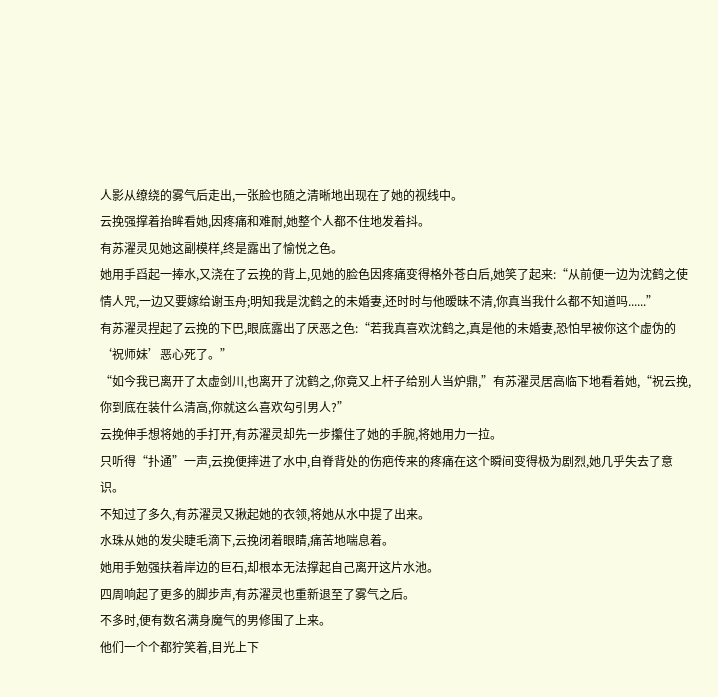人影从缭绕的雾气后走出,一张脸也随之清晰地出现在了她的视线中。
云挽强撑着抬眸看她,因疼痛和难耐,她整个人都不住地发着抖。
有苏濯灵见她这副模样,终是露出了愉悦之色。
她用手舀起一捧水,又浇在了云挽的背上,见她的脸色因疼痛变得格外苍白后,她笑了起来:“从前便一边为沈鹤之使情人咒,一边又要嫁给谢玉舟;明知我是沈鹤之的未婚妻,还时时与他暧昧不清,你真当我什么都不知道吗......”
有苏濯灵捏起了云挽的下巴,眼底露出了厌恶之色:“若我真喜欢沈鹤之,真是他的未婚妻,恐怕早被你这个虚伪的‘祝师妹’恶心死了。”
“如今我已离开了太虚剑川,也离开了沈鹤之,你竟又上杆子给别人当炉鼎,”有苏濯灵居高临下地看着她,“祝云挽,你到底在装什么清高,你就这么喜欢勾引男人?”
云挽伸手想将她的手打开,有苏濯灵却先一步攥住了她的手腕,将她用力一拉。
只听得“扑通”一声,云挽便摔进了水中,自脊背处的伤疤传来的疼痛在这个瞬间变得极为剧烈,她几乎失去了意识。
不知过了多久,有苏濯灵又揪起她的衣领,将她从水中提了出来。
水珠从她的发尖睫毛滴下,云挽闭着眼睛,痛苦地喘息着。
她用手勉强扶着岸边的巨石,却根本无法撑起自己离开这片水池。
四周响起了更多的脚步声,有苏濯灵也重新退至了雾气之后。
不多时,便有数名满身魔气的男修围了上来。
他们一个个都狞笑着,目光上下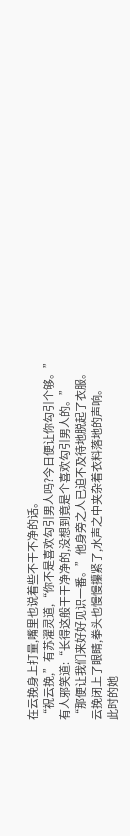在云挽身上打量,嘴里也说着些不干不净的话。
“祝云挽,”有苏濯灵道,“你不是喜欢勾引男人吗?今日便让你勾引个够。”
有人邪笑道:“长得这般干干净净的,没想到竟是个喜欢勾引男人的。”
“那便让我们来好好见识一番。”他身旁之人已迫不及待地脱起了衣服。
云挽闭上了眼睛,拳头也慢慢攥紧了,水声之中夹杂着衣料落地的声响。
此时的她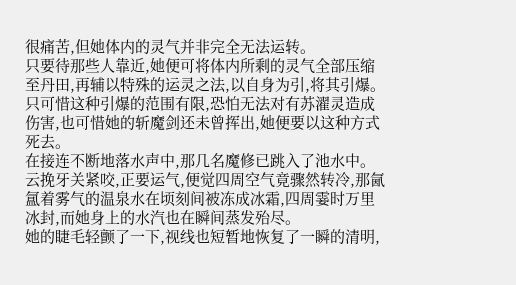很痛苦,但她体内的灵气并非完全无法运转。
只要待那些人靠近,她便可将体内所剩的灵气全部压缩至丹田,再辅以特殊的运灵之法,以自身为引,将其引爆。
只可惜这种引爆的范围有限,恐怕无法对有苏濯灵造成伤害,也可惜她的斩魔剑还未曾挥出,她便要以这种方式死去。
在接连不断地落水声中,那几名魔修已跳入了池水中。
云挽牙关紧咬,正要运气,便觉四周空气竟骤然转冷,那氤氲着雾气的温泉水在顷刻间被冻成冰霜,四周霎时万里冰封,而她身上的水汽也在瞬间蒸发殆尽。
她的睫毛轻颤了一下,视线也短暂地恢复了一瞬的清明,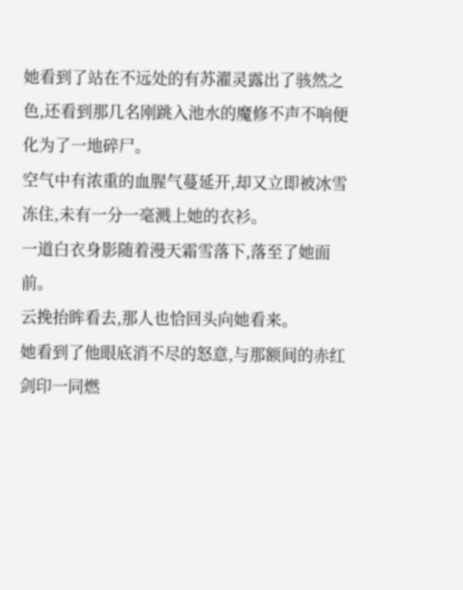她看到了站在不远处的有苏濯灵露出了骇然之色,还看到那几名刚跳入池水的魔修不声不响便化为了一地碎尸。
空气中有浓重的血腥气蔓延开,却又立即被冰雪冻住,未有一分一毫溅上她的衣衫。
一道白衣身影随着漫天霜雪落下,落至了她面前。
云挽抬眸看去,那人也恰回头向她看来。
她看到了他眼底消不尽的怒意,与那额间的赤红剑印一同燃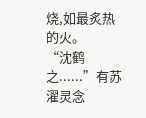烧,如最炙热的火。
“沈鹤之......”有苏濯灵念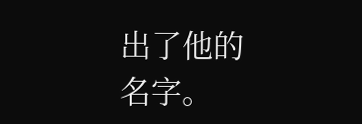出了他的名字。